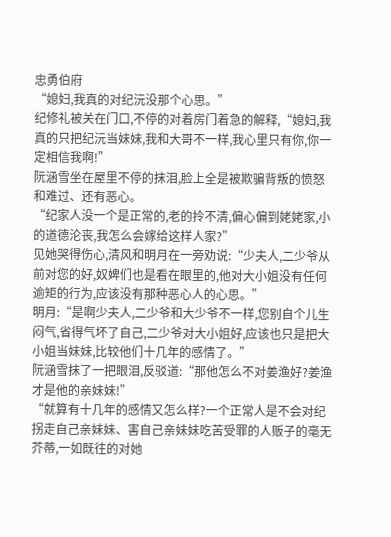忠勇伯府
“媳妇,我真的对纪沅没那个心思。”
纪修礼被关在门口,不停的对着房门着急的解释,“媳妇,我真的只把纪沅当妹妹,我和大哥不一样,我心里只有你,你一定相信我啊!”
阮涵雪坐在屋里不停的抹泪,脸上全是被欺骗背叛的愤怒和难过、还有恶心。
“纪家人没一个是正常的,老的拎不清,偏心偏到姥姥家,小的道德沦丧,我怎么会嫁给这样人家?”
见她哭得伤心,清风和明月在一旁劝说:“少夫人,二少爷从前对您的好,奴婢们也是看在眼里的,他对大小姐没有任何逾矩的行为,应该没有那种恶心人的心思。”
明月:“是啊少夫人,二少爷和大少爷不一样,您别自个儿生闷气,省得气坏了自己,二少爷对大小姐好,应该也只是把大小姐当妹妹,比较他们十几年的感情了。”
阮涵雪抹了一把眼泪,反驳道:“那他怎么不对姜渔好?姜渔才是他的亲妹妹!”
“就算有十几年的感情又怎么样?一个正常人是不会对纪拐走自己亲妹妹、害自己亲妹妹吃苦受罪的人贩子的毫无芥蒂,一如既往的对她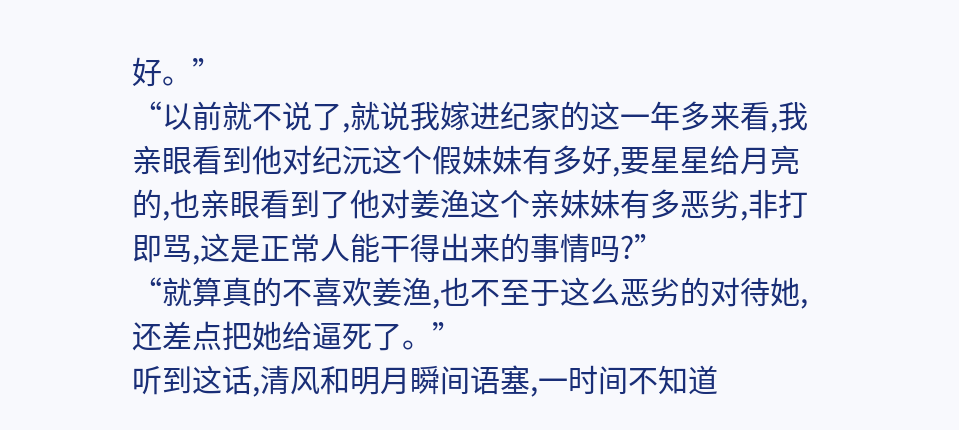好。”
“以前就不说了,就说我嫁进纪家的这一年多来看,我亲眼看到他对纪沅这个假妹妹有多好,要星星给月亮的,也亲眼看到了他对姜渔这个亲妹妹有多恶劣,非打即骂,这是正常人能干得出来的事情吗?”
“就算真的不喜欢姜渔,也不至于这么恶劣的对待她,还差点把她给逼死了。”
听到这话,清风和明月瞬间语塞,一时间不知道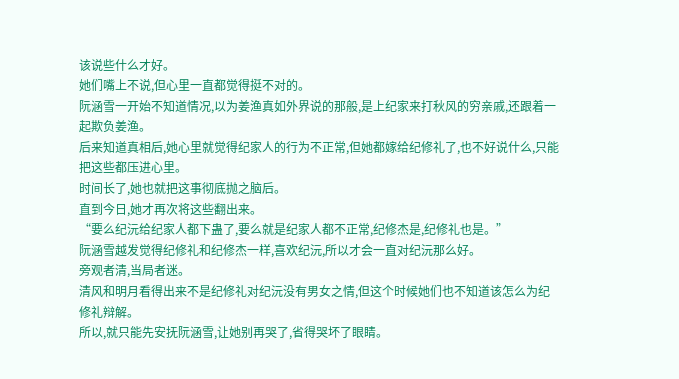该说些什么才好。
她们嘴上不说,但心里一直都觉得挺不对的。
阮涵雪一开始不知道情况,以为姜渔真如外界说的那般,是上纪家来打秋风的穷亲戚,还跟着一起欺负姜渔。
后来知道真相后,她心里就觉得纪家人的行为不正常,但她都嫁给纪修礼了,也不好说什么,只能把这些都压进心里。
时间长了,她也就把这事彻底抛之脑后。
直到今日,她才再次将这些翻出来。
“要么纪沅给纪家人都下蛊了,要么就是纪家人都不正常,纪修杰是,纪修礼也是。”
阮涵雪越发觉得纪修礼和纪修杰一样,喜欢纪沅,所以才会一直对纪沅那么好。
旁观者清,当局者迷。
清风和明月看得出来不是纪修礼对纪沅没有男女之情,但这个时候她们也不知道该怎么为纪修礼辩解。
所以,就只能先安抚阮涵雪,让她别再哭了,省得哭坏了眼睛。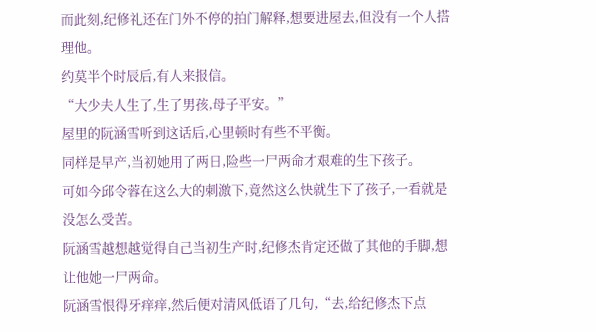而此刻,纪修礼还在门外不停的拍门解释,想要进屋去,但没有一个人搭理他。
约莫半个时辰后,有人来报信。
“大少夫人生了,生了男孩,母子平安。”
屋里的阮涵雪听到这话后,心里顿时有些不平衡。
同样是早产,当初她用了两日,险些一尸两命才艰难的生下孩子。
可如今邱令蓉在这么大的刺激下,竟然这么快就生下了孩子,一看就是没怎么受苦。
阮涵雪越想越觉得自己当初生产时,纪修杰肯定还做了其他的手脚,想让他她一尸两命。
阮涵雪恨得牙痒痒,然后便对清风低语了几句,“去,给纪修杰下点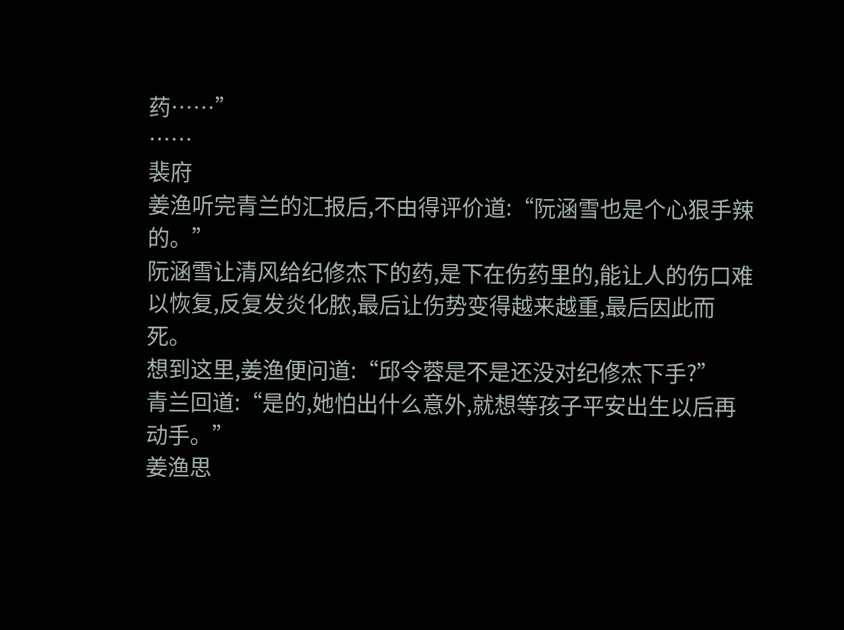药……”
……
裴府
姜渔听完青兰的汇报后,不由得评价道:“阮涵雪也是个心狠手辣的。”
阮涵雪让清风给纪修杰下的药,是下在伤药里的,能让人的伤口难以恢复,反复发炎化脓,最后让伤势变得越来越重,最后因此而死。
想到这里,姜渔便问道:“邱令蓉是不是还没对纪修杰下手?”
青兰回道:“是的,她怕出什么意外,就想等孩子平安出生以后再动手。”
姜渔思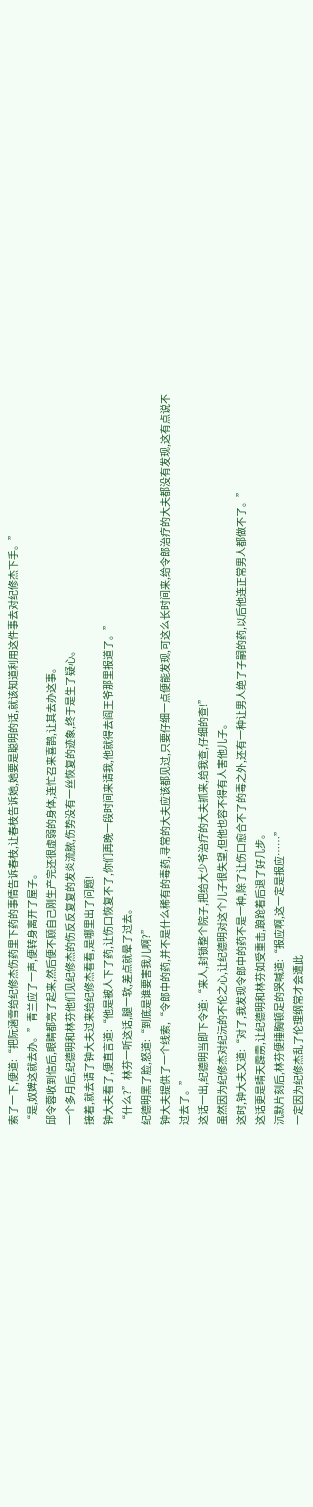索了一下,便道:“把阮涵雪给纪修杰伤药里下药的事情告诉春枝,让春枝告诉她,她要是聪明的话,就该知道利用这件事去对纪修杰下手。”
“是,奴婢这就去办。”青兰应了一声,便转身离开了屋子。
邱令蓉收到信后,眼睛都亮了起来,然后便不顾自己刚生产完还很虚弱的身体,连忙召来喜鹊,让其去办这事。
一个多月后,纪德明和林芬他们见纪修杰的伤反反复复的发炎流脓,伤势没有一丝恢复的迹象,终于是生了疑心。
接着,就去请了钟大夫过来给纪修杰看看,是哪里出了问题!
钟大夫看了,便直言道:“他是被人下了药,让伤口恢复不了,你们再晚一段时间来请我,他就得去阎王爷那里报道了。”
“什么?”林芬一听这话,腿一软,差点就晕了过去。
纪德明黑了脸,怒道:“到底是谁要害我儿啊?”
钟大夫提供了一个线索,“令郎中的药,并不是什么稀有的毒药,寻常的大夫应该都见过,只要仔细一点便能发现,可这么长时间来,给令郎治疗的大夫都没有发现,这有点说不过去了。”
这话一出,纪德明当即下令道:“来人,封锁整个院子,把给大少爷治疗的大夫抓来,给我查,仔细的查!”
虽然因为纪修杰对纪沅的不伦之心,让纪德明对这个儿子很失望,但他也容不得有人害他儿子。
这时,钟大夫又道:“对了,我发现令郎中的药不是一种,除了让伤口愈合不了的毒之外,还有一种让男人绝了子嗣的药,以后他连正常男人都做不了。”
这话更是晴天霹雳,让纪德明和林芬如受重击,踉跄着后退了好几步。
沉默片刻后,林芬便捶胸顿足的哭喊道:“报应啊,这一定是报应……”
一定因为纪修杰乱了伦理纲常才会遭此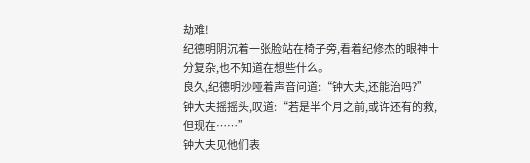劫难!
纪德明阴沉着一张脸站在椅子旁,看着纪修杰的眼神十分复杂,也不知道在想些什么。
良久,纪德明沙哑着声音问道:“钟大夫,还能治吗?”
钟大夫摇摇头,叹道:“若是半个月之前,或许还有的救,但现在……”
钟大夫见他们表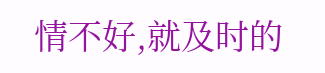情不好,就及时的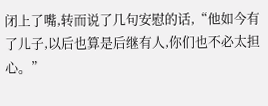闭上了嘴,转而说了几句安慰的话,“他如今有了儿子,以后也算是后继有人,你们也不必太担心。”